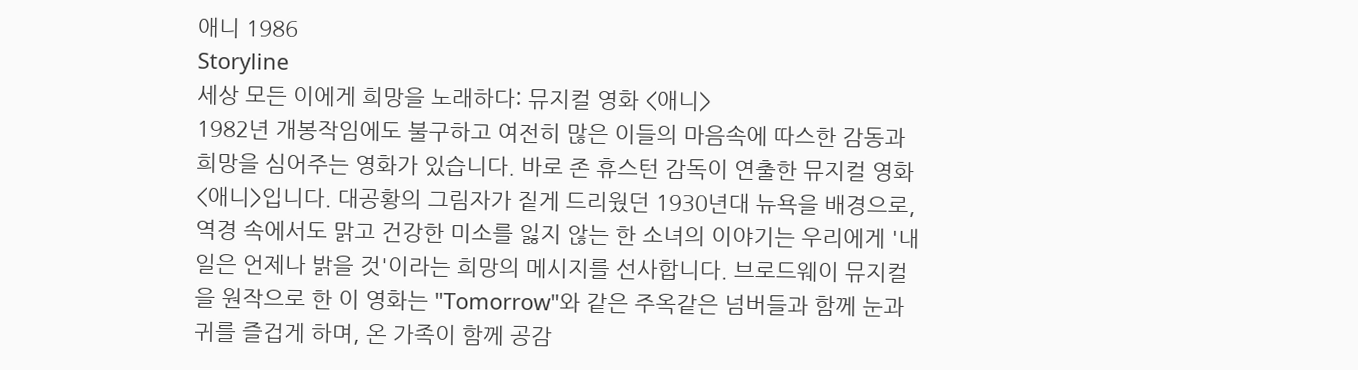애니 1986
Storyline
세상 모든 이에게 희망을 노래하다: 뮤지컬 영화 <애니>
1982년 개봉작임에도 불구하고 여전히 많은 이들의 마음속에 따스한 감동과 희망을 심어주는 영화가 있습니다. 바로 존 휴스턴 감독이 연출한 뮤지컬 영화 <애니>입니다. 대공황의 그림자가 짙게 드리웠던 1930년대 뉴욕을 배경으로, 역경 속에서도 맑고 건강한 미소를 잃지 않는 한 소녀의 이야기는 우리에게 '내일은 언제나 밝을 것'이라는 희망의 메시지를 선사합니다. 브로드웨이 뮤지컬을 원작으로 한 이 영화는 "Tomorrow"와 같은 주옥같은 넘버들과 함께 눈과 귀를 즐겁게 하며, 온 가족이 함께 공감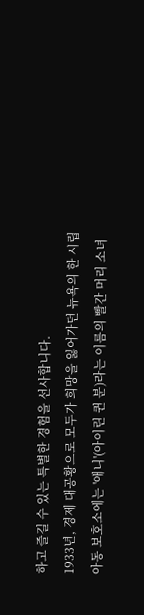하고 즐길 수 있는 특별한 경험을 선사합니다.
1933년, 경제 대공황으로 모두가 희망을 잃어가던 뉴욕의 한 시립 아동 보호소에는 '애니'(아이린 퀸 분)라는 이름의 빨간 머리 소녀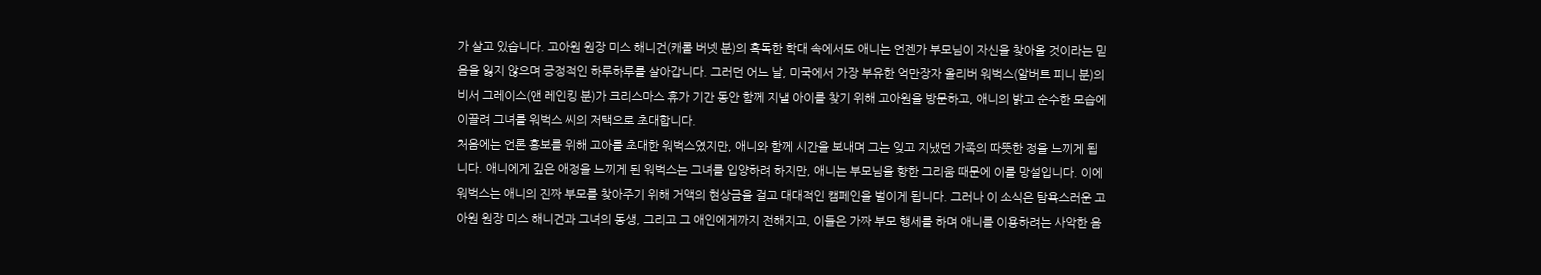가 살고 있습니다. 고아원 원장 미스 해니건(캐롤 버넷 분)의 혹독한 학대 속에서도 애니는 언젠가 부모님이 자신을 찾아올 것이라는 믿음을 잃지 않으며 긍정적인 하루하루를 살아갑니다. 그러던 어느 날, 미국에서 가장 부유한 억만장자 올리버 워벅스(알버트 피니 분)의 비서 그레이스(앤 레인킹 분)가 크리스마스 휴가 기간 동안 함께 지낼 아이를 찾기 위해 고아원을 방문하고, 애니의 밝고 순수한 모습에 이끌려 그녀를 워벅스 씨의 저택으로 초대합니다.
처음에는 언론 홍보를 위해 고아를 초대한 워벅스였지만, 애니와 함께 시간을 보내며 그는 잊고 지냈던 가족의 따뜻한 정을 느끼게 됩니다. 애니에게 깊은 애정을 느끼게 된 워벅스는 그녀를 입양하려 하지만, 애니는 부모님을 향한 그리움 때문에 이를 망설입니다. 이에 워벅스는 애니의 진짜 부모를 찾아주기 위해 거액의 현상금을 걸고 대대적인 캠페인을 벌이게 됩니다. 그러나 이 소식은 탐욕스러운 고아원 원장 미스 해니건과 그녀의 동생, 그리고 그 애인에게까지 전해지고, 이들은 가짜 부모 행세를 하며 애니를 이용하려는 사악한 음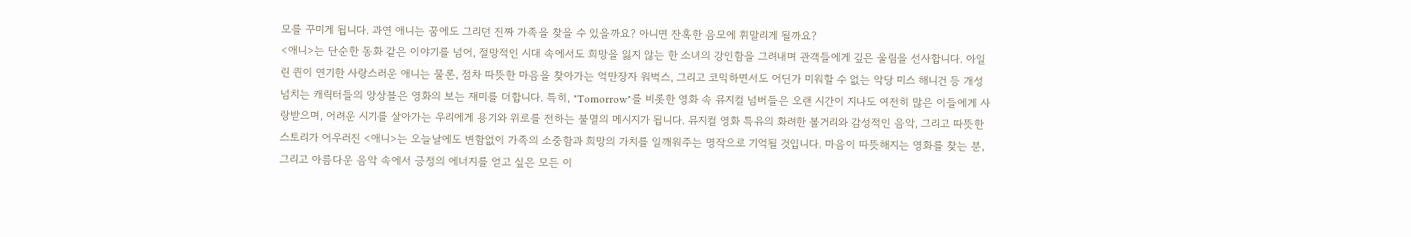모를 꾸미게 됩니다. 과연 애니는 꿈에도 그리던 진짜 가족을 찾을 수 있을까요? 아니면 잔혹한 음모에 휘말리게 될까요?
<애니>는 단순한 동화 같은 이야기를 넘어, 절망적인 시대 속에서도 희망을 잃지 않는 한 소녀의 강인함을 그려내며 관객들에게 깊은 울림을 선사합니다. 아일린 퀸이 연기한 사랑스러운 애니는 물론, 점차 따뜻한 마음을 찾아가는 억만장자 워벅스, 그리고 코믹하면서도 어딘가 미워할 수 없는 악당 미스 해니건 등 개성 넘치는 캐릭터들의 앙상블은 영화의 보는 재미를 더합니다. 특히, "Tomorrow"를 비롯한 영화 속 뮤지컬 넘버들은 오랜 시간이 지나도 여전히 많은 이들에게 사랑받으며, 어려운 시기를 살아가는 우리에게 용기와 위로를 전하는 불멸의 메시지가 됩니다. 뮤지컬 영화 특유의 화려한 볼거리와 감성적인 음악, 그리고 따뜻한 스토리가 어우러진 <애니>는 오늘날에도 변함없이 가족의 소중함과 희망의 가치를 일깨워주는 명작으로 기억될 것입니다. 마음이 따뜻해지는 영화를 찾는 분, 그리고 아름다운 음악 속에서 긍정의 에너지를 얻고 싶은 모든 이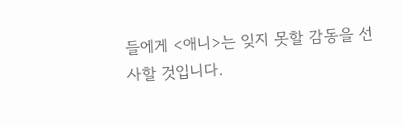들에게 <애니>는 잊지 못할 감동을 선사할 것입니다.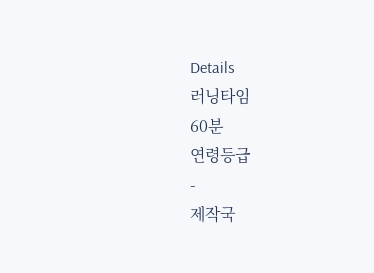Details
러닝타임
60분
연령등급
-
제작국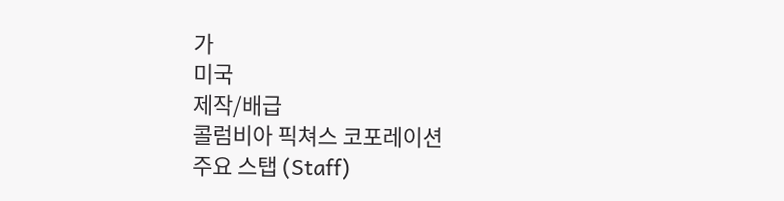가
미국
제작/배급
콜럼비아 픽쳐스 코포레이션
주요 스탭 (Staff)